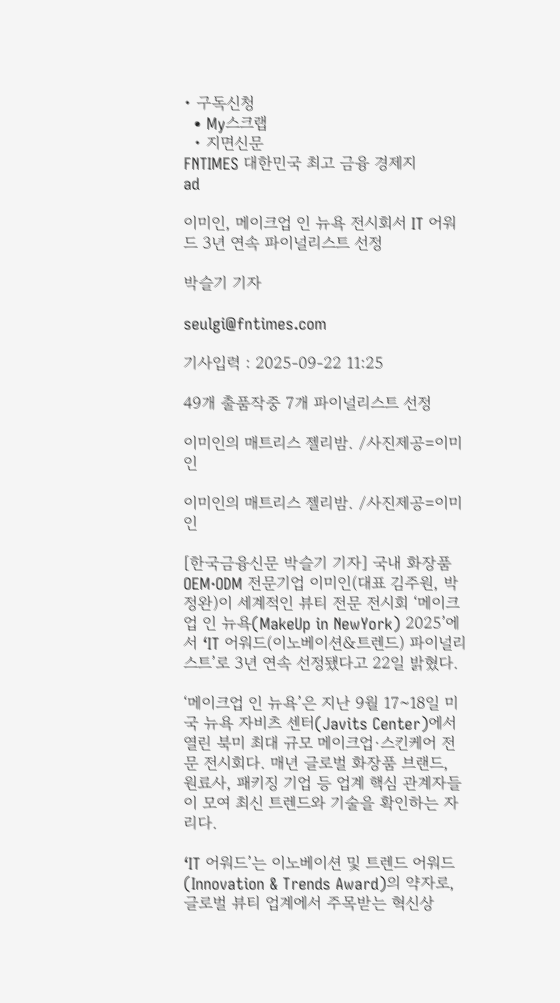• 구독신청
  • My스크랩
  • 지면신문
FNTIMES 대한민국 최고 금융 경제지
ad

이미인, 메이크업 인 뉴욕 전시회서 IT 어워드 3년 연속 파이널리스트 선정

박슬기 기자

seulgi@fntimes.com

기사입력 : 2025-09-22 11:25

49개 출품작중 7개 파이널리스트 선정

이미인의 매트리스 젤리밤. /사진제공=이미인

이미인의 매트리스 젤리밤. /사진제공=이미인

[한국금융신문 박슬기 기자] 국내 화장품 OEM·ODM 전문기업 이미인(대표 김주원, 박정완)이 세계적인 뷰티 전문 전시회 ‘메이크업 인 뉴욕(MakeUp in NewYork) 2025’에서 ‘IT 어워드(이노베이션&트렌드) 파이널리스트’로 3년 연속 선정됐다고 22일 밝혔다.

‘메이크업 인 뉴욕’은 지난 9월 17~18일 미국 뉴욕 자비츠 센터(Javits Center)에서 열린 북미 최대 규모 메이크업·스킨케어 전문 전시회다. 매년 글로벌 화장품 브랜드, 원료사, 패키징 기업 등 업계 핵심 관계자들이 모여 최신 트렌드와 기술을 확인하는 자리다.

‘IT 어워드’는 이노베이션 및 트렌드 어워드(Innovation & Trends Award)의 약자로, 글로벌 뷰티 업계에서 주목받는 혁신상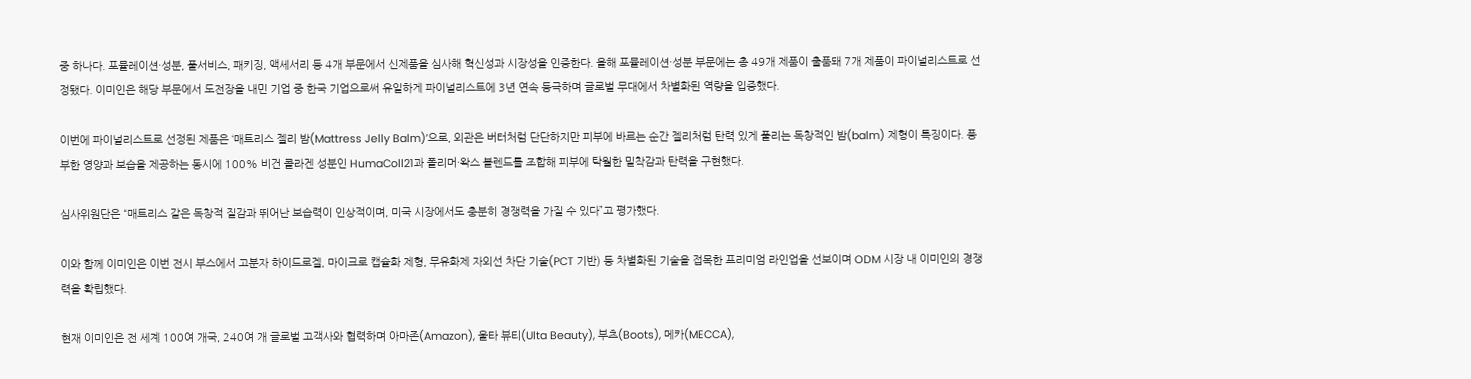중 하나다. 포뮬레이션·성분, 풀서비스, 패키징, 액세서리 등 4개 부문에서 신제품을 심사해 혁신성과 시장성을 인증한다. 올해 포뮬레이션·성분 부문에는 총 49개 제품이 출품돼 7개 제품이 파이널리스트로 선정됐다. 이미인은 해당 부문에서 도전장을 내민 기업 중 한국 기업으로써 유일하게 파이널리스트에 3년 연속 등극하며 글로벌 무대에서 차별화된 역량을 입증했다.

이번에 파이널리스트로 선정된 제품은 ‘매트리스 젤리 밤(Mattress Jelly Balm)’으로, 외관은 버터처럼 단단하지만 피부에 바르는 순간 젤리처럼 탄력 있게 풀리는 독창적인 밤(balm) 제형이 특징이다. 풍부한 영양과 보습을 제공하는 동시에 100% 비건 콜라겐 성분인 HumaColl21과 폴리머·왁스 블렌드를 조합해 피부에 탁월한 밀착감과 탄력을 구현했다.

심사위원단은 “매트리스 같은 독창적 질감과 뛰어난 보습력이 인상적이며, 미국 시장에서도 충분히 경쟁력을 가질 수 있다”고 평가했다.

이와 함께 이미인은 이번 전시 부스에서 고분자 하이드로겔, 마이크로 캡슐화 제형, 무유화제 자외선 차단 기술(PCT 기반) 등 차별화된 기술을 접목한 프리미엄 라인업을 선보이며 ODM 시장 내 이미인의 경쟁력을 확립했다.

현재 이미인은 전 세계 100여 개국, 240여 개 글로벌 고객사와 협력하며 아마존(Amazon), 울타 뷰티(Ulta Beauty), 부츠(Boots), 메카(MECCA),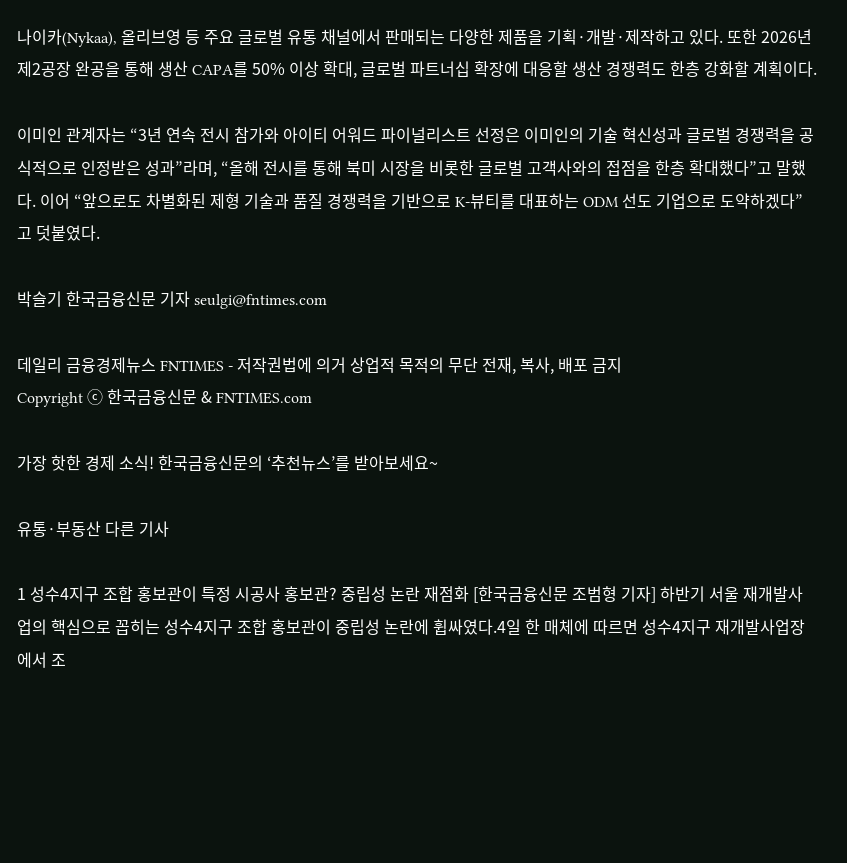나이카(Nykaa), 올리브영 등 주요 글로벌 유통 채널에서 판매되는 다양한 제품을 기획·개발·제작하고 있다. 또한 2026년 제2공장 완공을 통해 생산 CAPA를 50% 이상 확대, 글로벌 파트너십 확장에 대응할 생산 경쟁력도 한층 강화할 계획이다.

이미인 관계자는 “3년 연속 전시 참가와 아이티 어워드 파이널리스트 선정은 이미인의 기술 혁신성과 글로벌 경쟁력을 공식적으로 인정받은 성과”라며, “올해 전시를 통해 북미 시장을 비롯한 글로벌 고객사와의 접점을 한층 확대했다”고 말했다. 이어 “앞으로도 차별화된 제형 기술과 품질 경쟁력을 기반으로 K-뷰티를 대표하는 ODM 선도 기업으로 도약하겠다”고 덧붙였다.

박슬기 한국금융신문 기자 seulgi@fntimes.com

데일리 금융경제뉴스 FNTIMES - 저작권법에 의거 상업적 목적의 무단 전재, 복사, 배포 금지
Copyright ⓒ 한국금융신문 & FNTIMES.com

가장 핫한 경제 소식! 한국금융신문의 ‘추천뉴스’를 받아보세요~

유통·부동산 다른 기사

1 성수4지구 조합 홍보관이 특정 시공사 홍보관? 중립성 논란 재점화 [한국금융신문 조범형 기자] 하반기 서울 재개발사업의 핵심으로 꼽히는 성수4지구 조합 홍보관이 중립성 논란에 휩싸였다.4일 한 매체에 따르면 성수4지구 재개발사업장에서 조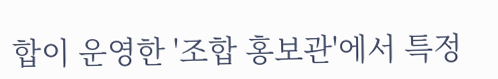합이 운영한 '조합 홍보관'에서 특정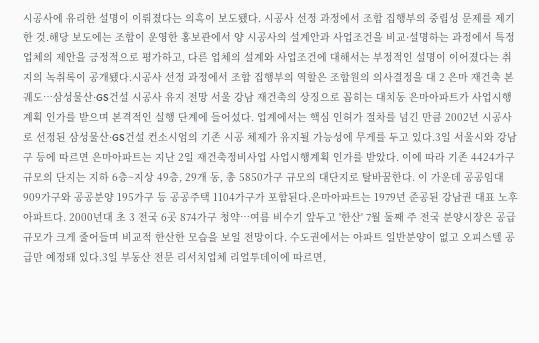시공사에 유리한 설명이 이뤄졌다는 의혹이 보도됐다. 시공사 선정 과정에서 조합 집행부의 중립성 문제를 제기한 것.해당 보도에는 조합이 운영한 홍보관에서 양 시공사의 설계안과 사업조건을 비교·설명하는 과정에서 특정 업체의 제안을 긍정적으로 평가하고, 다른 업체의 설계와 사업조건에 대해서는 부정적인 설명이 이어졌다는 취지의 녹취록이 공개됐다.시공사 선정 과정에서 조합 집행부의 역할은 조합원의 의사결정을 대 2 은마 재건축 본궤도…삼성물산·GS건설 시공사 유지 전망 서울 강남 재건축의 상징으로 꼽히는 대치동 은마아파트가 사업시행계획 인가를 받으며 본격적인 실행 단계에 들어섰다. 업계에서는 핵심 인허가 절차를 넘긴 만큼 2002년 시공사로 선정된 삼성물산·GS건설 컨소시엄의 기존 시공 체제가 유지될 가능성에 무게를 두고 있다.3일 서울시와 강남구 등에 따르면 은마아파트는 지난 2일 재건축정비사업 사업시행계획 인가를 받았다. 이에 따라 기존 4424가구 규모의 단지는 지하 6층~지상 49층, 29개 동, 총 5850가구 규모의 대단지로 탈바꿈한다. 이 가운데 공공임대 909가구와 공공분양 195가구 등 공공주택 1104가구가 포함된다.은마아파트는 1979년 준공된 강남권 대표 노후 아파트다. 2000년대 초 3 전국 6곳 874가구 청약…여름 비수기 앞두고 '한산' 7월 둘째 주 전국 분양시장은 공급 규모가 크게 줄어들며 비교적 한산한 모습을 보일 전망이다. 수도권에서는 아파트 일반분양이 없고 오피스텔 공급만 예정돼 있다.3일 부동산 전문 리서치업체 리얼투데이에 따르면,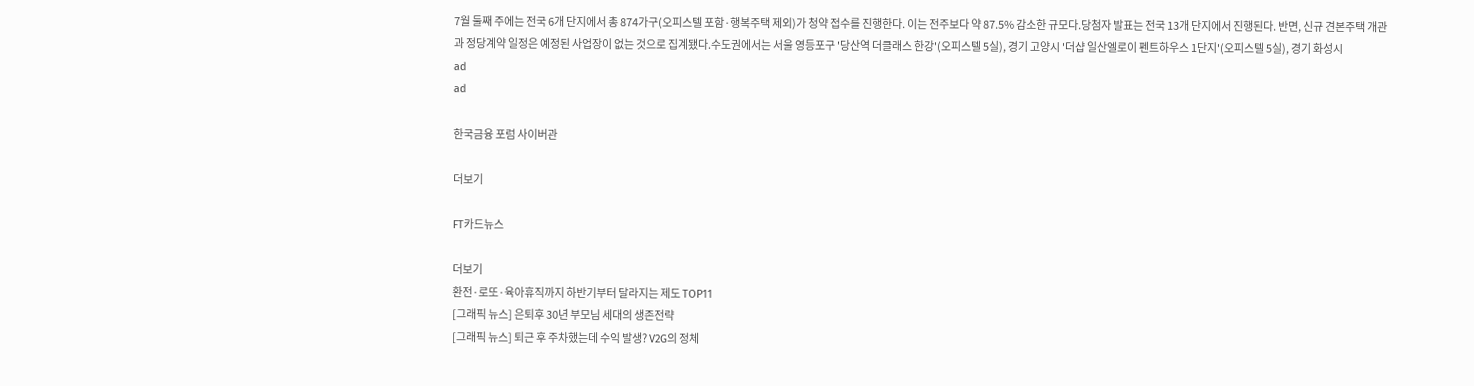7월 둘째 주에는 전국 6개 단지에서 총 874가구(오피스텔 포함·행복주택 제외)가 청약 접수를 진행한다. 이는 전주보다 약 87.5% 감소한 규모다.당첨자 발표는 전국 13개 단지에서 진행된다. 반면, 신규 견본주택 개관과 정당계약 일정은 예정된 사업장이 없는 것으로 집계됐다.수도권에서는 서울 영등포구 '당산역 더클래스 한강'(오피스텔 5실), 경기 고양시 '더샵 일산엘로이 펜트하우스 1단지'(오피스텔 5실), 경기 화성시
ad
ad

한국금융 포럼 사이버관

더보기

FT카드뉴스

더보기
환전·로또·육아휴직까지 하반기부터 달라지는 제도 TOP11
[그래픽 뉴스] 은퇴후 30년 부모님 세대의 생존전략
[그래픽 뉴스] 퇴근 후 주차했는데 수익 발생? V2G의 정체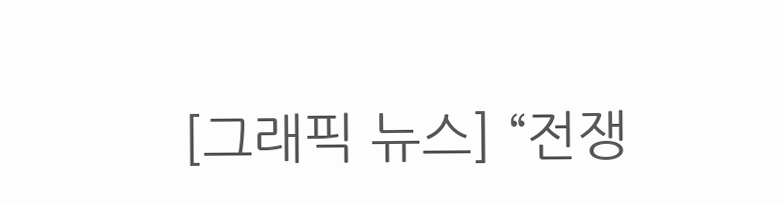[그래픽 뉴스] “전쟁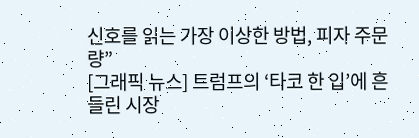신호를 읽는 가장 이상한 방법, 피자 주문량”
[그래픽 뉴스] 트럼프의 ‘타코 한 입’에 흔들린 시장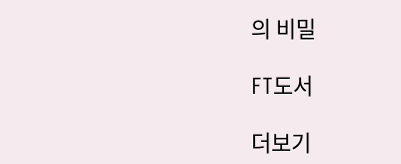의 비밀

FT도서

더보기